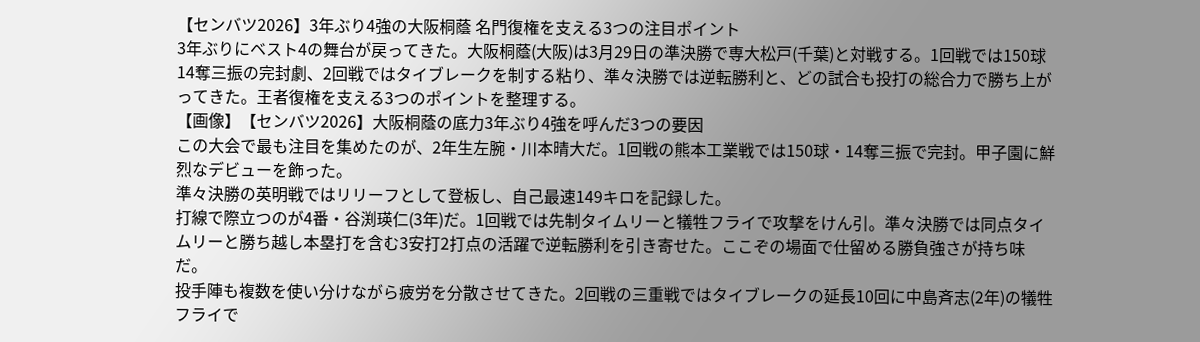【センバツ2026】3年ぶり4強の大阪桐蔭 名門復権を支える3つの注目ポイント
3年ぶりにベスト4の舞台が戻ってきた。大阪桐蔭(大阪)は3月29日の準決勝で専大松戸(千葉)と対戦する。1回戦では150球14奪三振の完封劇、2回戦ではタイブレークを制する粘り、準々決勝では逆転勝利と、どの試合も投打の総合力で勝ち上がってきた。王者復権を支える3つのポイントを整理する。
【画像】【センバツ2026】大阪桐蔭の底力3年ぶり4強を呼んだ3つの要因
この大会で最も注目を集めたのが、2年生左腕・川本晴大だ。1回戦の熊本工業戦では150球・14奪三振で完封。甲子園に鮮烈なデビューを飾った。
準々決勝の英明戦ではリリーフとして登板し、自己最速149キロを記録した。
打線で際立つのが4番・谷渕瑛仁(3年)だ。1回戦では先制タイムリーと犠牲フライで攻撃をけん引。準々決勝では同点タイムリーと勝ち越し本塁打を含む3安打2打点の活躍で逆転勝利を引き寄せた。ここぞの場面で仕留める勝負強さが持ち味だ。
投手陣も複数を使い分けながら疲労を分散させてきた。2回戦の三重戦ではタイブレークの延長10回に中島斉志(2年)の犠牲フライで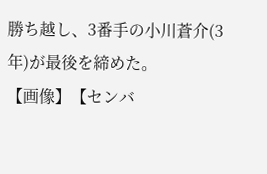勝ち越し、3番手の小川蒼介(3年)が最後を締めた。
【画像】【センバ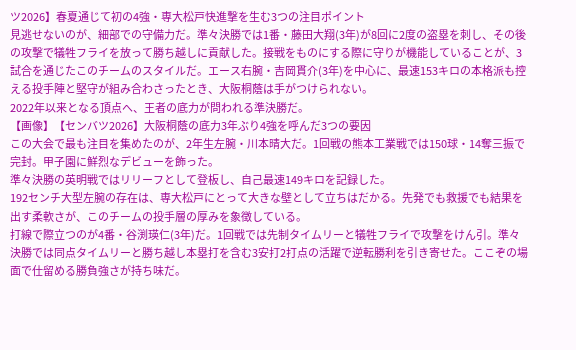ツ2026】春夏通じて初の4強・専大松戸快進撃を生む3つの注目ポイント
見逃せないのが、細部での守備力だ。準々決勝では1番・藤田大翔(3年)が8回に2度の盗塁を刺し、その後の攻撃で犠牲フライを放って勝ち越しに貢献した。接戦をものにする際に守りが機能していることが、3試合を通じたこのチームのスタイルだ。エース右腕・吉岡貫介(3年)を中心に、最速153キロの本格派も控える投手陣と堅守が組み合わさったとき、大阪桐蔭は手がつけられない。
2022年以来となる頂点へ、王者の底力が問われる準決勝だ。
【画像】【センバツ2026】大阪桐蔭の底力3年ぶり4強を呼んだ3つの要因
この大会で最も注目を集めたのが、2年生左腕・川本晴大だ。1回戦の熊本工業戦では150球・14奪三振で完封。甲子園に鮮烈なデビューを飾った。
準々決勝の英明戦ではリリーフとして登板し、自己最速149キロを記録した。
192センチ大型左腕の存在は、専大松戸にとって大きな壁として立ちはだかる。先発でも救援でも結果を出す柔軟さが、このチームの投手層の厚みを象徴している。
打線で際立つのが4番・谷渕瑛仁(3年)だ。1回戦では先制タイムリーと犠牲フライで攻撃をけん引。準々決勝では同点タイムリーと勝ち越し本塁打を含む3安打2打点の活躍で逆転勝利を引き寄せた。ここぞの場面で仕留める勝負強さが持ち味だ。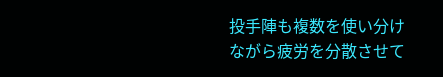投手陣も複数を使い分けながら疲労を分散させて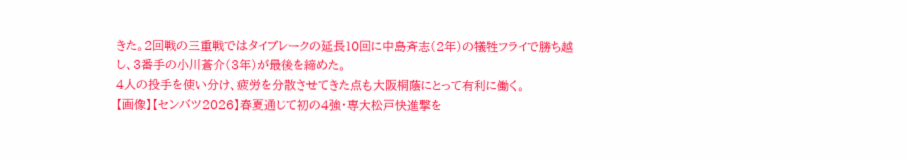きた。2回戦の三重戦ではタイブレークの延長10回に中島斉志(2年)の犠牲フライで勝ち越し、3番手の小川蒼介(3年)が最後を締めた。
4人の投手を使い分け、疲労を分散させてきた点も大阪桐蔭にとって有利に働く。
【画像】【センバツ2026】春夏通じて初の4強・専大松戸快進撃を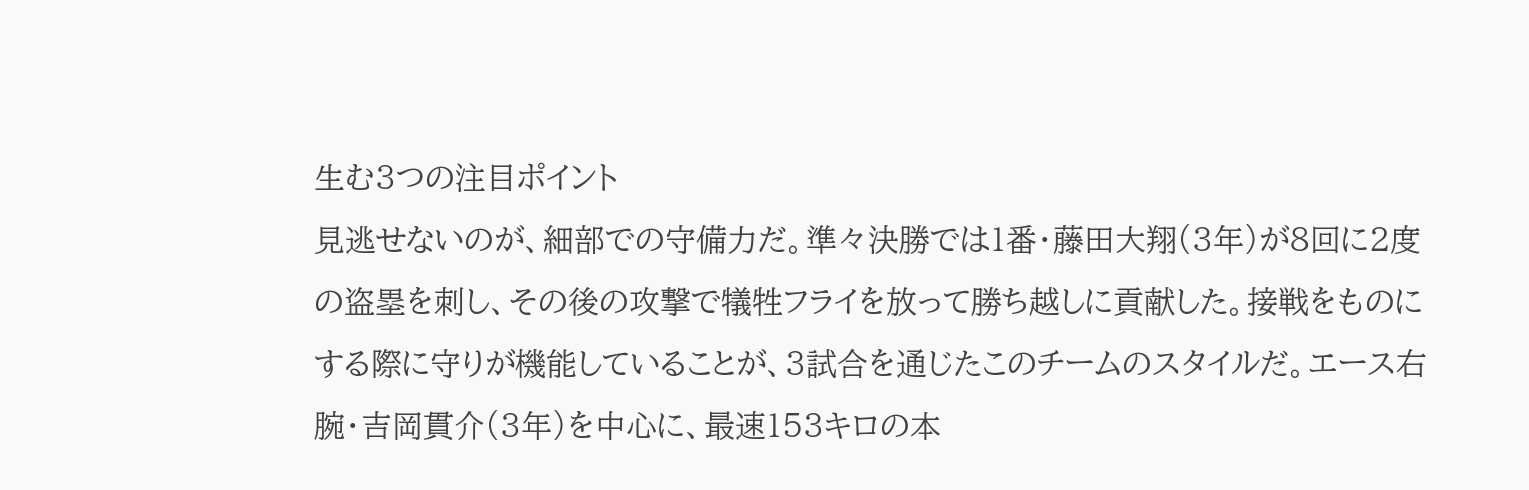生む3つの注目ポイント
見逃せないのが、細部での守備力だ。準々決勝では1番・藤田大翔(3年)が8回に2度の盗塁を刺し、その後の攻撃で犠牲フライを放って勝ち越しに貢献した。接戦をものにする際に守りが機能していることが、3試合を通じたこのチームのスタイルだ。エース右腕・吉岡貫介(3年)を中心に、最速153キロの本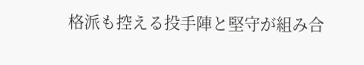格派も控える投手陣と堅守が組み合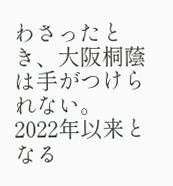わさったとき、大阪桐蔭は手がつけられない。
2022年以来となる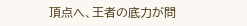頂点へ、王者の底力が問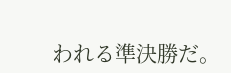われる準決勝だ。